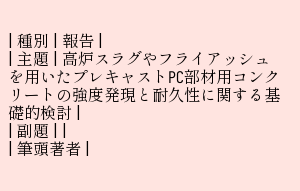| 種別 | 報告 |
| 主題 | 高炉スラグやフライアッシュを用いたプレキャストPC部材用コンクリートの強度発現と耐久性に関する基礎的検討 |
| 副題 | |
| 筆頭著者 |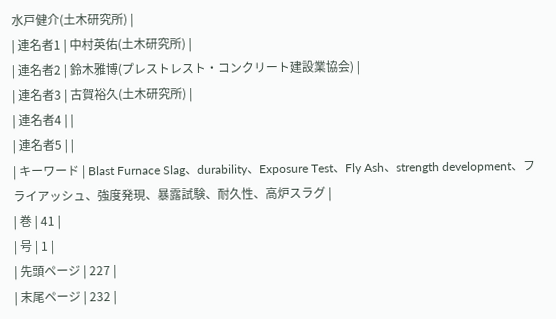水戸健介(土木研究所) |
| 連名者1 | 中村英佑(土木研究所) |
| 連名者2 | 鈴木雅博(プレストレスト・コンクリート建設業協会) |
| 連名者3 | 古賀裕久(土木研究所) |
| 連名者4 | |
| 連名者5 | |
| キーワード | Blast Furnace Slag、durability、Exposure Test、Fly Ash、strength development、フライアッシュ、強度発現、暴露試験、耐久性、高炉スラグ |
| 巻 | 41 |
| 号 | 1 |
| 先頭ページ | 227 |
| 末尾ページ | 232 |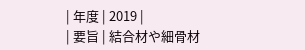| 年度 | 2019 |
| 要旨 | 結合材や細骨材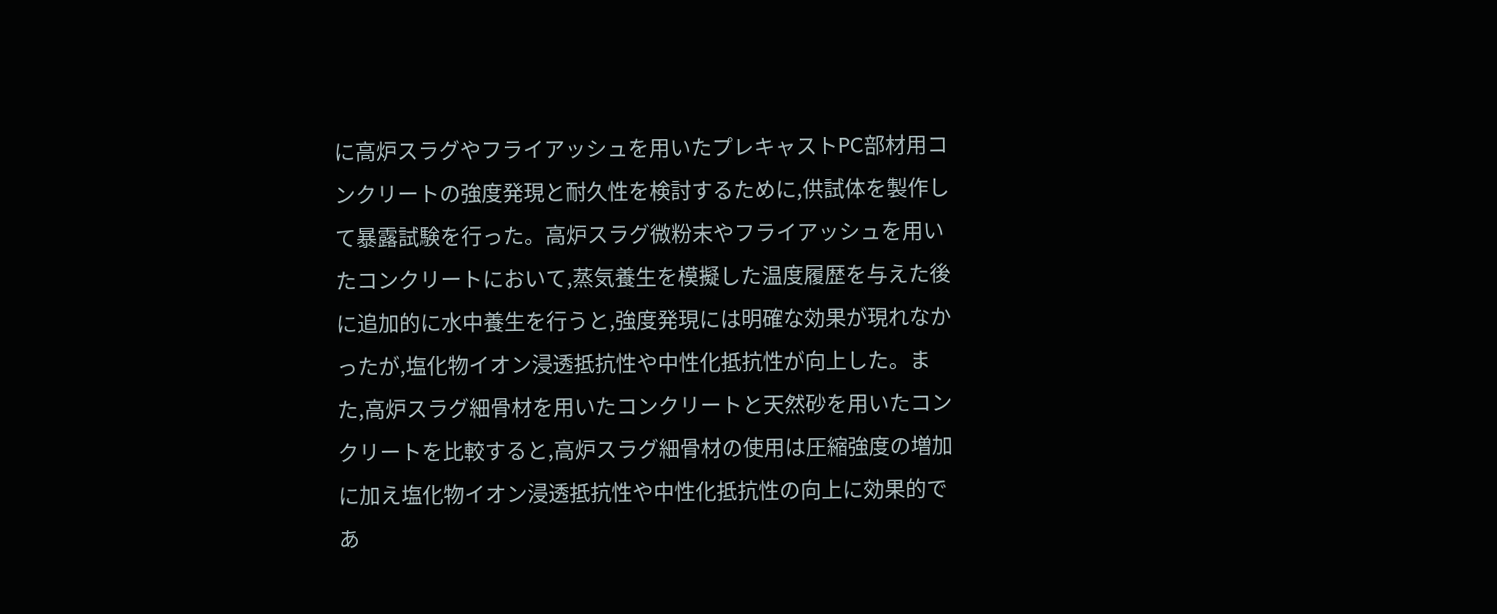に高炉スラグやフライアッシュを用いたプレキャストPC部材用コンクリートの強度発現と耐久性を検討するために,供試体を製作して暴露試験を行った。高炉スラグ微粉末やフライアッシュを用いたコンクリートにおいて,蒸気養生を模擬した温度履歴を与えた後に追加的に水中養生を行うと,強度発現には明確な効果が現れなかったが,塩化物イオン浸透抵抗性や中性化抵抗性が向上した。また,高炉スラグ細骨材を用いたコンクリートと天然砂を用いたコンクリートを比較すると,高炉スラグ細骨材の使用は圧縮強度の増加に加え塩化物イオン浸透抵抗性や中性化抵抗性の向上に効果的であ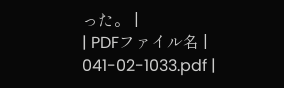った。 |
| PDFファイル名 | 041-02-1033.pdf |